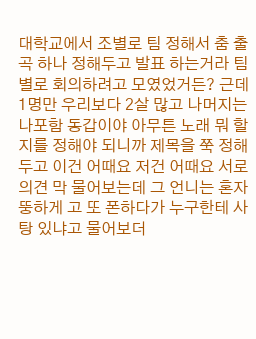대학교에서 조별로 팀 정해서 춤 출 곡 하나 정해두고 발표 하는거라 팀별로 회의하려고 모였었거든? 근데 1명만 우리보다 2살 많고 나머지는 나포함 동갑이야 아무튼 노래 뭐 할지를 정해야 되니까 제목을 쭉 정해두고 이건 어때요 저건 어때요 서로 의견 막 물어보는데 그 언니는 혼자 뚱하게 고 또 폰하다가 누구한테 사탕 있냐고 물어보더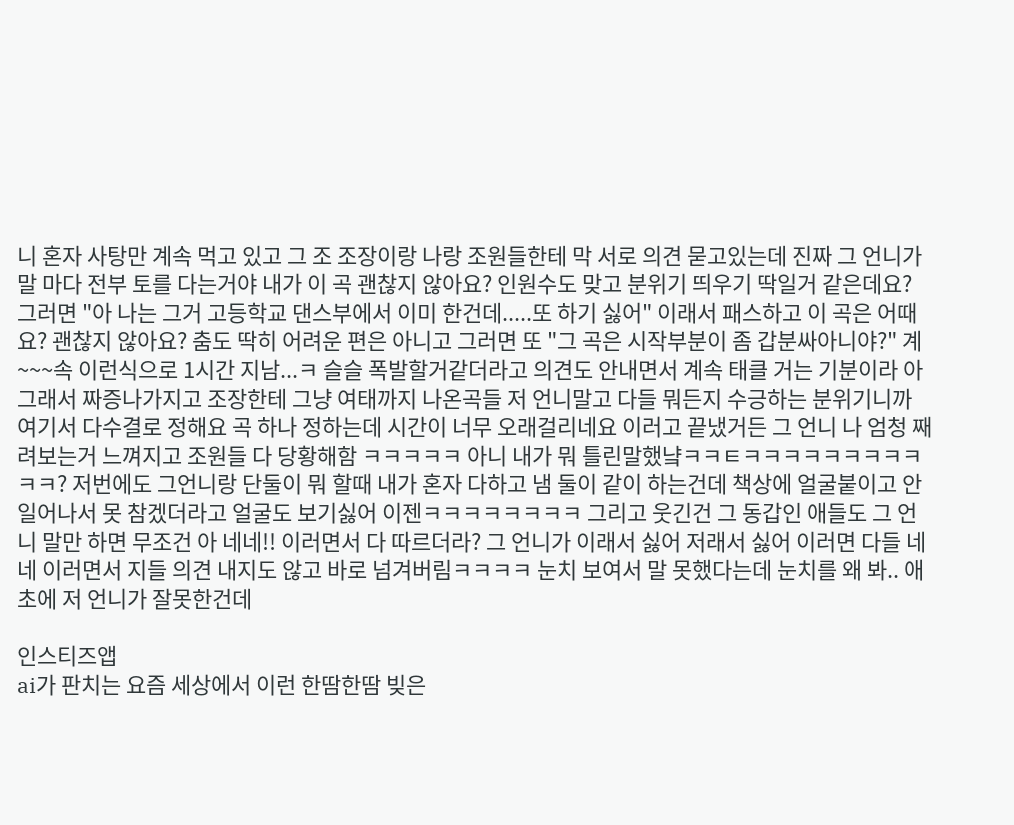니 혼자 사탕만 계속 먹고 있고 그 조 조장이랑 나랑 조원들한테 막 서로 의견 묻고있는데 진짜 그 언니가 말 마다 전부 토를 다는거야 내가 이 곡 괜찮지 않아요? 인원수도 맞고 분위기 띄우기 딱일거 같은데요? 그러면 "아 나는 그거 고등학교 댄스부에서 이미 한건데.....또 하기 싫어" 이래서 패스하고 이 곡은 어때요? 괜찮지 않아요? 춤도 딱히 어려운 편은 아니고 그러면 또 "그 곡은 시작부분이 좀 갑분싸아니야?" 계~~~속 이런식으로 1시간 지남...ㅋ 슬슬 폭발할거같더라고 의견도 안내면서 계속 태클 거는 기분이라 아 그래서 짜증나가지고 조장한테 그냥 여태까지 나온곡들 저 언니말고 다들 뭐든지 수긍하는 분위기니까 여기서 다수결로 정해요 곡 하나 정하는데 시간이 너무 오래걸리네요 이러고 끝냈거든 그 언니 나 엄청 째려보는거 느껴지고 조원들 다 당황해함 ㅋㅋㅋㅋㅋ 아니 내가 뭐 틀린말했냨ㅋㅋㅌㅋㅋㅋㅋㅋㅋㅋㅋㅋㅋㅋ? 저번에도 그언니랑 단둘이 뭐 할때 내가 혼자 다하고 냄 둘이 같이 하는건데 책상에 얼굴붙이고 안일어나서 못 참겠더라고 얼굴도 보기싫어 이젠ㅋㅋㅋㅋㅋㅋㅋㅋ 그리고 웃긴건 그 동갑인 애들도 그 언니 말만 하면 무조건 아 네네!! 이러면서 다 따르더라? 그 언니가 이래서 싫어 저래서 싫어 이러면 다들 네네 이러면서 지들 의견 내지도 않고 바로 넘겨버림ㅋㅋㅋㅋ 눈치 보여서 말 못했다는데 눈치를 왜 봐.. 애초에 저 언니가 잘못한건데

인스티즈앱
ai가 판치는 요즘 세상에서 이런 한땀한땀 빚은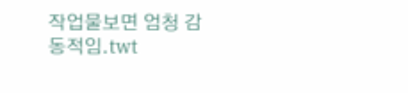작업물보면 엄청 감동적임.twt